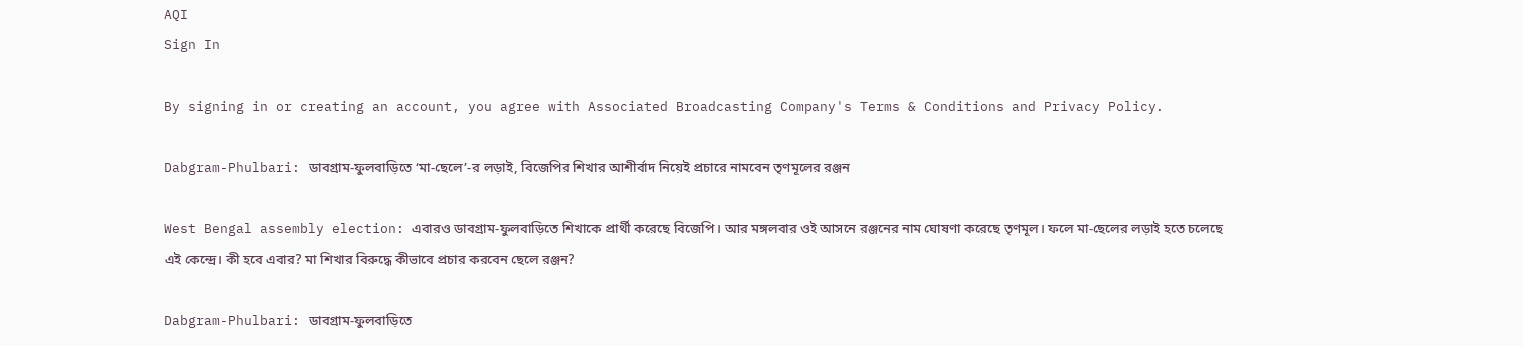AQI
Sign In

By signing in or creating an account, you agree with Associated Broadcasting Company's Terms & Conditions and Privacy Policy.

Dabgram-Phulbari: ডাবগ্রাম-ফুলবাড়িতে ‘মা-ছেলে’-র লড়াই, বিজেপির শিখার আশীর্বাদ নিয়েই প্রচারে নামবেন তৃণমূলের রঞ্জন

West Bengal assembly election: এবারও ডাবগ্রাম-ফুলবাড়িতে শিখাকে প্রার্থী করেছে বিজেপি। আর মঙ্গলবার ওই আসনে রঞ্জনের নাম ঘোষণা করেছে তৃণমূল। ফলে মা-ছেলের লড়াই হতে চলেছে এই কেন্দ্রে। কী হবে এবার? মা শিখার বিরুদ্ধে কীভাবে প্রচার করবেন ছেলে রঞ্জন?

Dabgram-Phulbari: ডাবগ্রাম-ফুলবাড়িতে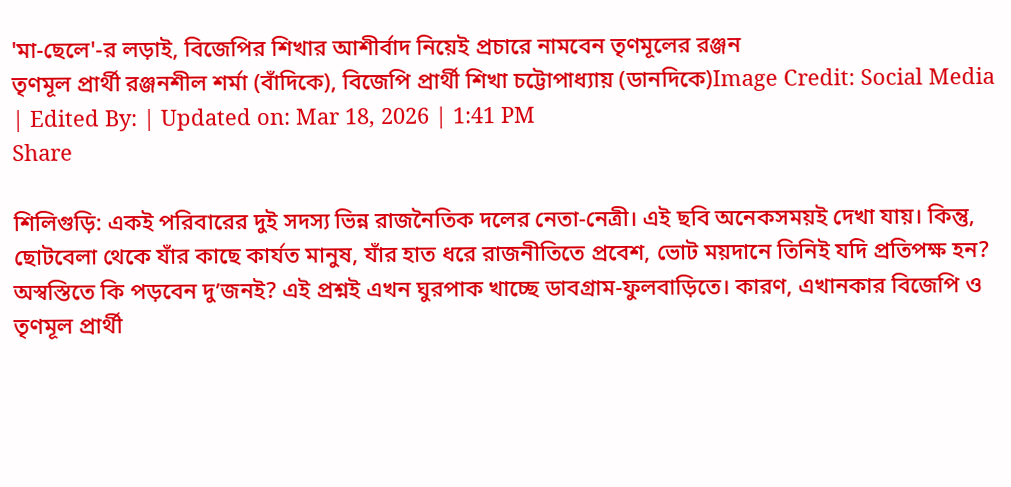'মা-ছেলে'-র লড়াই, বিজেপির শিখার আশীর্বাদ নিয়েই প্রচারে নামবেন তৃণমূলের রঞ্জন
তৃণমূল প্রার্থী রঞ্জনশীল শর্মা (বাঁদিকে), বিজেপি প্রার্থী শিখা চট্টোপাধ্যায় (ডানদিকে)Image Credit: Social Media
| Edited By: | Updated on: Mar 18, 2026 | 1:41 PM
Share

শিলিগুড়ি: একই পরিবারের দুই সদস্য ভিন্ন রাজনৈতিক দলের নেতা-নেত্রী। এই ছবি অনেকসময়ই দেখা যায়। কিন্তু, ছোটবেলা থেকে যাঁর কাছে কার্যত মানুষ, যাঁর হাত ধরে রাজনীতিতে প্রবেশ, ভোট ময়দানে তিনিই যদি প্রতিপক্ষ হন? অস্বস্তিতে কি পড়বেন দু’জনই? এই প্রশ্নই এখন ঘুরপাক খাচ্ছে ডাবগ্রাম-ফুলবাড়িতে। কারণ, এখানকার বিজেপি ও তৃণমূল প্রার্থী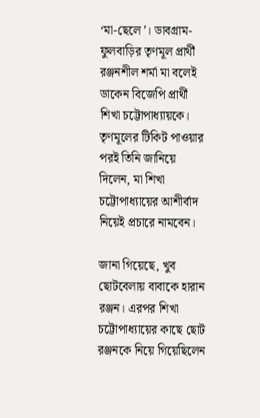‘মা-ছেলে’। ডাবগ্রাম-ফুলবাড়ির তৃণমূল প্রার্থী রঞ্জনশীল শর্মা মা বলেই ডাকেন বিজেপি প্রার্থী শিখা চট্টোপাধ্যায়কে। তৃণমূলের টিকিট পাওয়ার পরই তিনি জানিয়ে দিলেন, মা শিখা চট্টোপাধ্যায়ের আশীর্বাদ নিয়েই প্রচারে নামবেন।

জানা গিয়েছে, খুব ছোটবেলায় বাবাকে হারান রঞ্জন। এরপর শিখা চট্টোপাধ্যায়ের কাছে ছোট রঞ্জনকে নিয়ে গিয়েছিলেন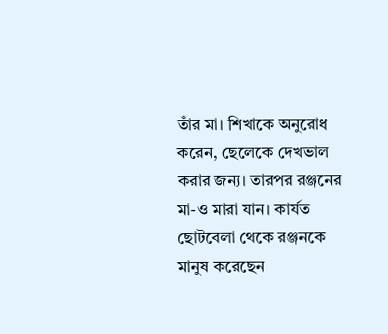তাঁর মা। শিখাকে অনুরোধ করেন, ছেলেকে দেখভাল করার জন্য। তারপর রঞ্জনের মা-ও মারা যান। কার্যত ছোটবেলা থেকে রঞ্জনকে মানুষ করেছেন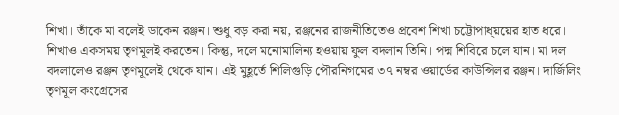শিখা। তাঁকে মা বলেই ডাকেন রঞ্জন। শুধু বড় করা নয়, রঞ্জনের রাজনীতিতেও প্রবেশ শিখা চট্টোপাধ্য়য়ের হাত ধরে। শিখাও একসময় তৃণমূলই করতেন। কিন্তু, দলে মনোমালিন্য হওয়ায় ফুল বদলান তিনি। পদ্ম শিবিরে চলে যান। মা দল বদলালেও রঞ্জন তৃণমূলেই থেকে যান। এই মুহূর্তে শিলিগুড়ি পৌরনিগমের ৩৭ নম্বর ওয়ার্ডের কাউন্সিলর রঞ্জন। দার্জিলিং তৃণমূল কংগ্রেসের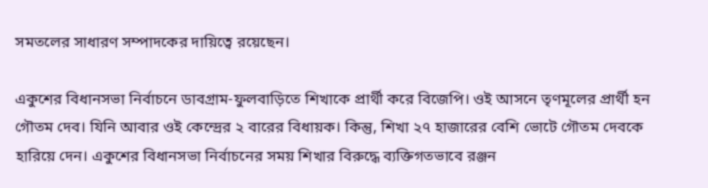সমতলের সাধারণ সম্পাদকের দায়িত্বে রয়েছেন।

একুশের বিধানসভা নির্বাচনে ডাবগ্রাম-ফুলবাড়িতে শিখাকে প্রার্থী করে বিজেপি। ওই আসনে তৃণমূলের প্রার্থী হন গৌতম দেব। যিনি আবার ওই কেন্দ্রের ২ বারের বিধায়ক। কিন্তু, শিখা ২৭ হাজারের বেশি ভোটে গৌতম দেবকে হারিয়ে দেন। একুশের বিধানসভা নির্বাচনের সময় শিখার বিরুদ্ধে ব্যক্তিগতভাবে রঞ্জন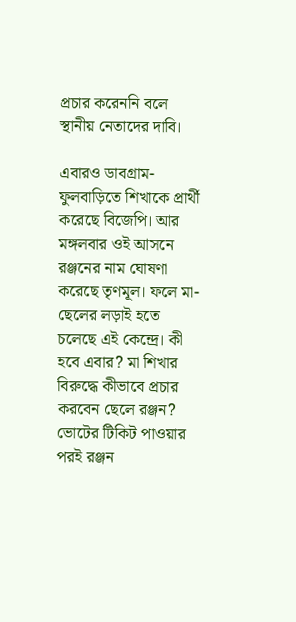প্রচার করেননি বলে স্থানীয় নেতাদের দাবি।

এবারও ডাবগ্রাম-ফুলবাড়িতে শিখাকে প্রার্থী করেছে বিজেপি। আর মঙ্গলবার ওই আসনে রঞ্জনের নাম ঘোষণা করেছে তৃণমূল। ফলে মা-ছেলের লড়াই হতে চলেছে এই কেন্দ্রে। কী হবে এবার? মা শিখার বিরুদ্ধে কীভাবে প্রচার করবেন ছেলে রঞ্জন? ভোটের টিকিট পাওয়ার পরই রঞ্জন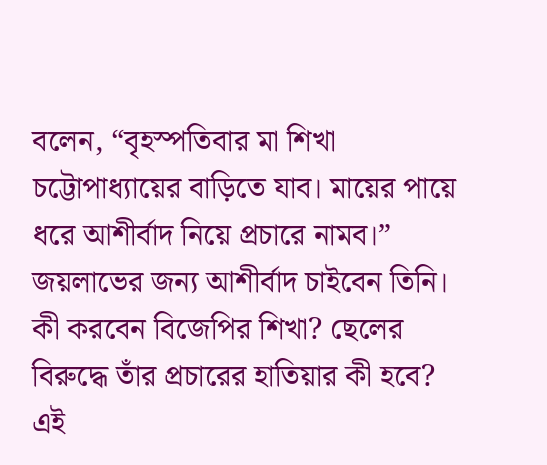বলেন, “বৃহস্পতিবার মা শিখা চট্টোপাধ্যায়ের বাড়িতে যাব। মায়ের পায়ে ধরে আশীর্বাদ নিয়ে প্রচারে নামব।” জয়লাভের জন্য আশীর্বাদ চাইবেন তিনি। কী করবেন বিজেপির শিখা? ছেলের বিরুদ্ধে তাঁর প্রচারের হাতিয়ার কী হবে? এই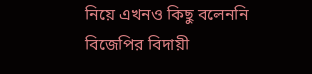নিয়ে এখনও কিছু বলেননি বিজেপির বিদায়ী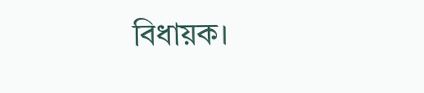বিধায়ক।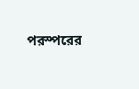পরস্পরের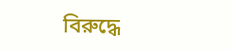বিরুদ্ধে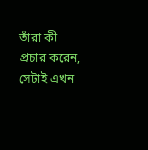তাঁরা কী প্রচার করেন, সেটাই এখন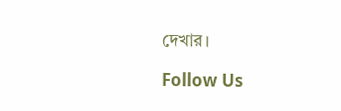দেখার।

Follow Us